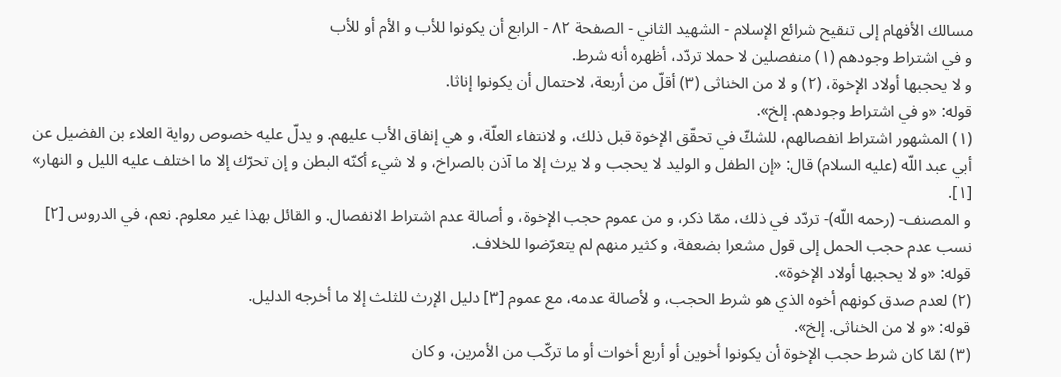مسالك الأفهام إلى تنقيح شرائع الإسلام - الشهيد الثاني - الصفحة ٨٢ - الرابع أن يكونوا للأب و الأم أو للأب
و في اشتراط وجودهم (١) منفصلين لا حملا تردّد، أظهره أنه شرط.
و لا يحجبها أولاد الإخوة، (٢) و لا من الخناثى (٣) أقلّ من أربعة، لاحتمال أن يكونوا إناثا.
قوله: «و في اشتراط وجودهم. إلخ».
(١) المشهور اشتراط انفصالهم، للشكّ في تحقّق الإخوة قبل ذلك، و لانتفاء العلّة، و هي إنفاق الأب عليهم. و يدلّ عليه خصوص رواية العلاء بن الفضيل عن أبي عبد اللّه (عليه السلام) قال: «إن الطفل و الوليد لا يحجب و لا يرث إلا ما آذن بالصراخ، و لا شيء أكنّه البطن و إن تحرّك إلا ما اختلف عليه الليل و النهار» [١].
و المصنف- (رحمه اللّه)- تردّد في ذلك، ممّا ذكر، و من عموم حجب الإخوة، و أصالة عدم اشتراط الانفصال. و القائل بهذا غير معلوم. نعم، في الدروس [٢] نسب عدم حجب الحمل إلى قول مشعرا بضعفة، و كثير منهم لم يتعرّضوا للخلاف.
قوله: «و لا يحجبها أولاد الإخوة».
(٢) لعدم صدق كونهم أخوه الذي هو شرط الحجب، و لأصالة عدمه، مع عموم [٣] دليل الإرث للثلث إلا ما أخرجه الدليل.
قوله: «و لا من الخناثى. إلخ».
(٣) لمّا كان شرط حجب الإخوة أن يكونوا أخوين أو أربع أخوات أو ما تركّب من الأمرين، و كان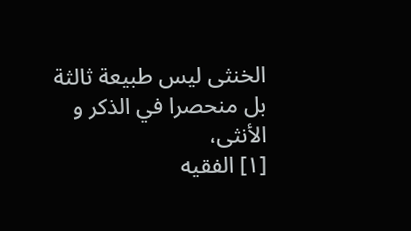الخنثى ليس طبيعة ثالثة بل منحصرا في الذكر و الأنثى،
[١] الفقيه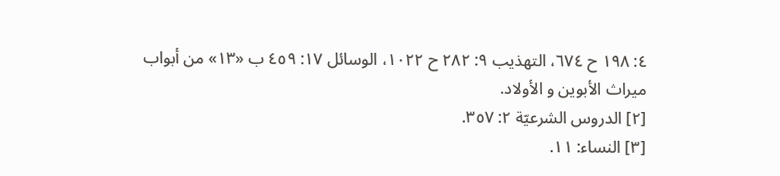٤: ١٩٨ ح ٦٧٤، التهذيب ٩: ٢٨٢ ح ١٠٢٢، الوسائل ١٧: ٤٥٩ ب «١٣» من أبواب ميراث الأبوين و الأولاد.
[٢] الدروس الشرعيّة ٢: ٣٥٧.
[٣] النساء: ١١.